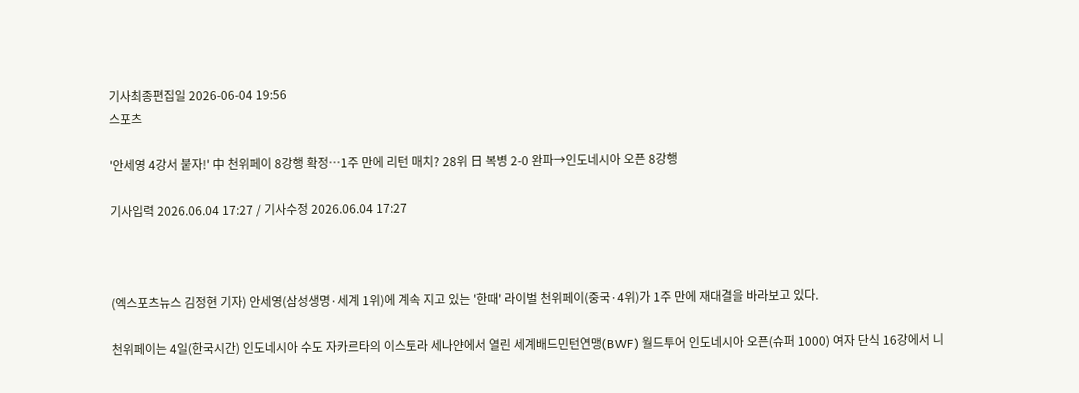기사최종편집일 2026-06-04 19:56
스포츠

'안세영 4강서 붙자!' 中 천위페이 8강행 확정…1주 만에 리턴 매치? 28위 日 복병 2-0 완파→인도네시아 오픈 8강행

기사입력 2026.06.04 17:27 / 기사수정 2026.06.04 17:27



(엑스포츠뉴스 김정현 기자) 안세영(삼성생명·세계 1위)에 계속 지고 있는 '한때' 라이벌 천위페이(중국·4위)가 1주 만에 재대결을 바라보고 있다.

천위페이는 4일(한국시간) 인도네시아 수도 자카르타의 이스토라 세나얀에서 열린 세계배드민턴연맹(BWF) 월드투어 인도네시아 오픈(슈퍼 1000) 여자 단식 16강에서 니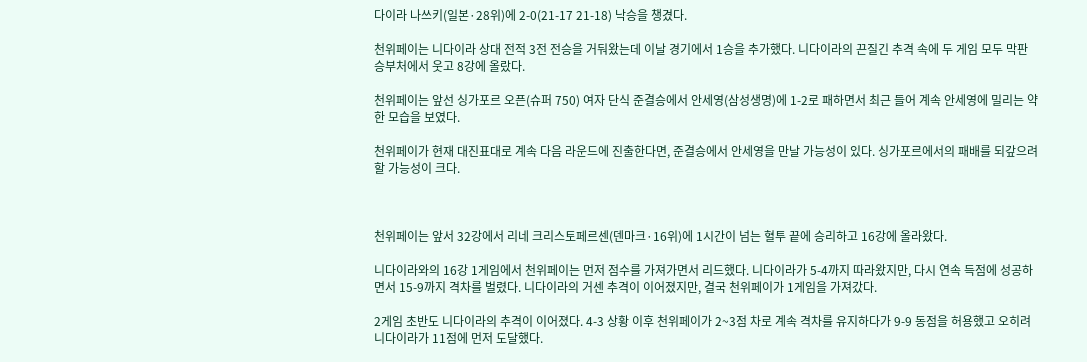다이라 나쓰키(일본·28위)에 2-0(21-17 21-18) 낙승을 챙겼다.

천위페이는 니다이라 상대 전적 3전 전승을 거둬왔는데 이날 경기에서 1승을 추가했다. 니다이라의 끈질긴 추격 속에 두 게임 모두 막판 승부처에서 웃고 8강에 올랐다.

천위페이는 앞선 싱가포르 오픈(슈퍼 750) 여자 단식 준결승에서 안세영(삼성생명)에 1-2로 패하면서 최근 들어 계속 안세영에 밀리는 약한 모습을 보였다.

천위페이가 현재 대진표대로 계속 다음 라운드에 진출한다면, 준결승에서 안세영을 만날 가능성이 있다. 싱가포르에서의 패배를 되갚으려 할 가능성이 크다.



천위페이는 앞서 32강에서 리네 크리스토페르센(덴마크·16위)에 1시간이 넘는 혈투 끝에 승리하고 16강에 올라왔다.

니다이라와의 16강 1게임에서 천위페이는 먼저 점수를 가져가면서 리드했다. 니다이라가 5-4까지 따라왔지만, 다시 연속 득점에 성공하면서 15-9까지 격차를 벌렸다. 니다이라의 거센 추격이 이어졌지만, 결국 천위페이가 1게임을 가져갔다.

2게임 초반도 니다이라의 추격이 이어졌다. 4-3 상황 이후 천위페이가 2~3점 차로 계속 격차를 유지하다가 9-9 동점을 허용했고 오히려 니다이라가 11점에 먼저 도달했다.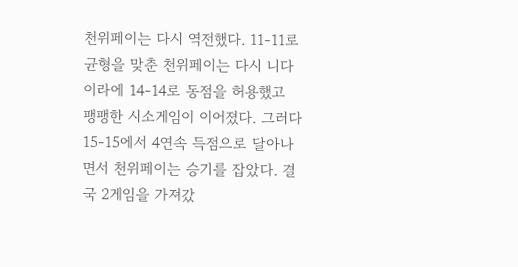천위페이는 다시 역전했다. 11-11로 균형을 맞춘 천위페이는 다시 니다이라에 14-14로 동점을 허용했고 팽팽한 시소게임이 이어졌다. 그러다 15-15에서 4연속 득점으로 달아나면서 천위페이는 승기를 잡았다. 결국 2게임을 가져갔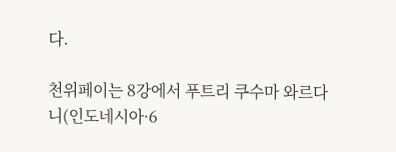다.

천위페이는 8강에서 푸트리 쿠수마 와르다니(인도네시아·6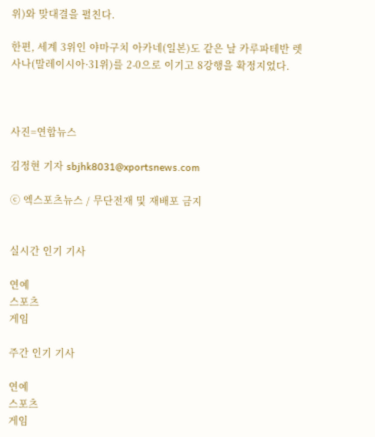위)와 맞대결을 펼친다.

한편, 세계 3위인 야마구치 아카네(일본)도 같은 날 카루파테반 렛사나(말레이시아·31위)를 2-0으로 이기고 8강행을 확정지었다.



사진=연합뉴스

김정현 기자 sbjhk8031@xportsnews.com

ⓒ 엑스포츠뉴스 / 무단전재 및 재배포 금지


실시간 인기 기사

연예
스포츠
게임

주간 인기 기사

연예
스포츠
게임